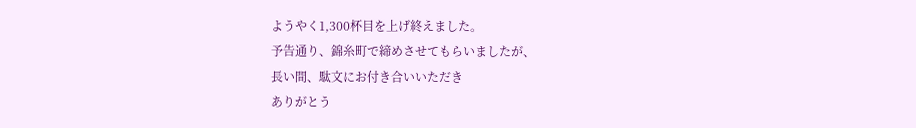ようやく1,300杯目を上げ終えました。
予告通り、錦糸町で締めさせてもらいましたが、
長い間、駄文にお付き合いいただき
ありがとう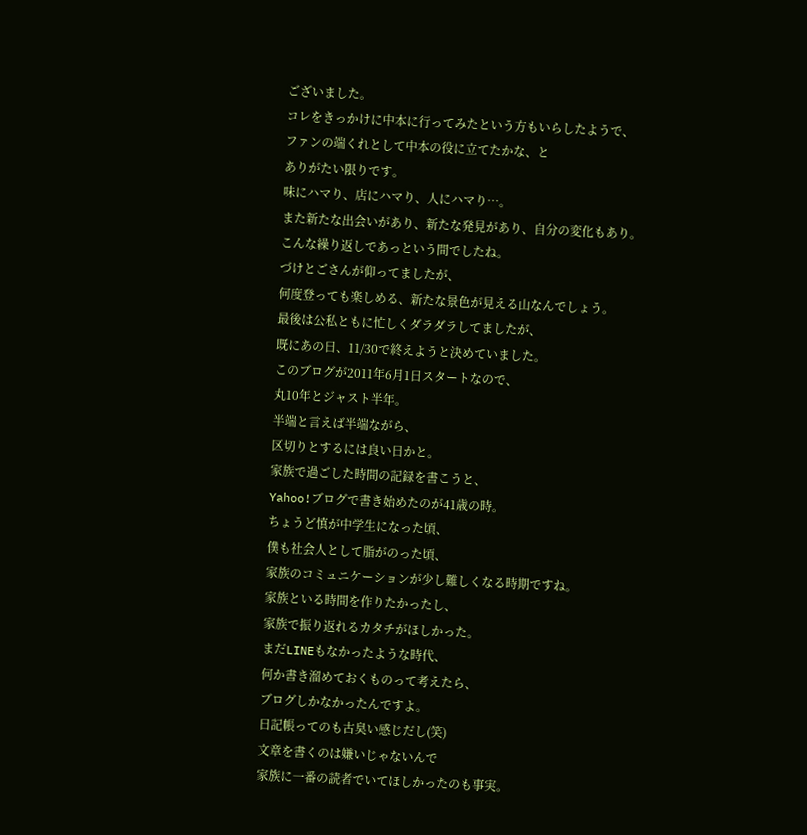ございました。
コレをきっかけに中本に行ってみたという方もいらしたようで、
ファンの端くれとして中本の役に立てたかな、と
ありがたい限りです。
味にハマり、店にハマり、人にハマり…。
また新たな出会いがあり、新たな発見があり、自分の変化もあり。
こんな繰り返しであっという間でしたね。
づけとごさんが仰ってましたが、
何度登っても楽しめる、新たな景色が見える山なんでしょう。
最後は公私ともに忙しくダラダラしてましたが、
既にあの日、11/30で終えようと決めていました。
このブログが2011年6月1日スタートなので、
丸10年とジャスト半年。
半端と言えば半端ながら、
区切りとするには良い日かと。
家族で過ごした時間の記録を書こうと、
Yahoo!ブログで書き始めたのが41歳の時。
ちょうど慎が中学生になった頃、
僕も社会人として脂がのった頃、
家族のコミュニケーションが少し難しくなる時期ですね。
家族といる時間を作りたかったし、
家族で振り返れるカタチがほしかった。
まだLINEもなかったような時代、
何か書き溜めておくものって考えたら、
ブログしかなかったんですよ。
日記帳ってのも古臭い感じだし(笑)
文章を書くのは嫌いじゃないんで
家族に一番の読者でいてほしかったのも事実。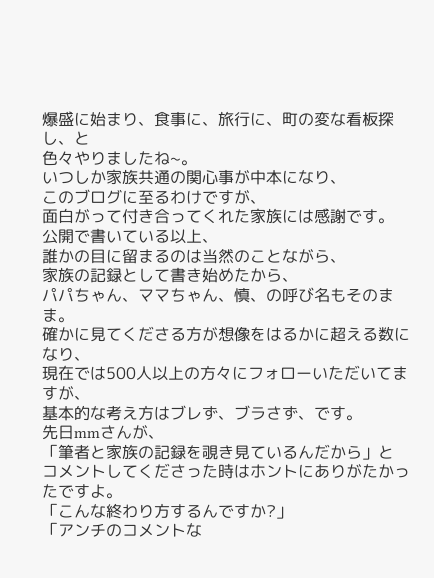爆盛に始まり、食事に、旅行に、町の変な看板探し、と
色々やりましたね~。
いつしか家族共通の関心事が中本になり、
このブログに至るわけですが、
面白がって付き合ってくれた家族には感謝です。
公開で書いている以上、
誰かの目に留まるのは当然のことながら、
家族の記録として書き始めたから、
パパちゃん、ママちゃん、慎、の呼び名もそのまま。
確かに見てくださる方が想像をはるかに超える数になり、
現在では500人以上の方々にフォローいただいてますが、
基本的な考え方はブレず、ブラさず、です。
先日mmさんが、
「筆者と家族の記録を覗き見ているんだから」と
コメントしてくださった時はホントにありがたかったですよ。
「こんな終わり方するんですか?」
「アンチのコメントな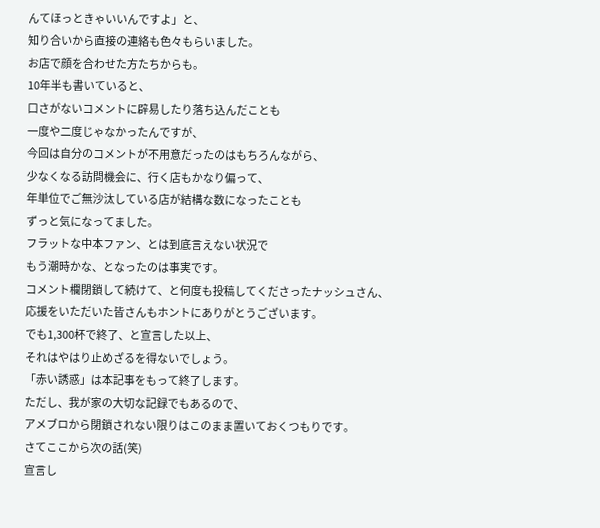んてほっときゃいいんですよ」と、
知り合いから直接の連絡も色々もらいました。
お店で顔を合わせた方たちからも。
10年半も書いていると、
口さがないコメントに辟易したり落ち込んだことも
一度や二度じゃなかったんですが、
今回は自分のコメントが不用意だったのはもちろんながら、
少なくなる訪問機会に、行く店もかなり偏って、
年単位でご無沙汰している店が結構な数になったことも
ずっと気になってました。
フラットな中本ファン、とは到底言えない状況で
もう潮時かな、となったのは事実です。
コメント欄閉鎖して続けて、と何度も投稿してくださったナッシュさん、
応援をいただいた皆さんもホントにありがとうございます。
でも1,300杯で終了、と宣言した以上、
それはやはり止めざるを得ないでしょう。
「赤い誘惑」は本記事をもって終了します。
ただし、我が家の大切な記録でもあるので、
アメブロから閉鎖されない限りはこのまま置いておくつもりです。
さてここから次の話(笑)
宣言し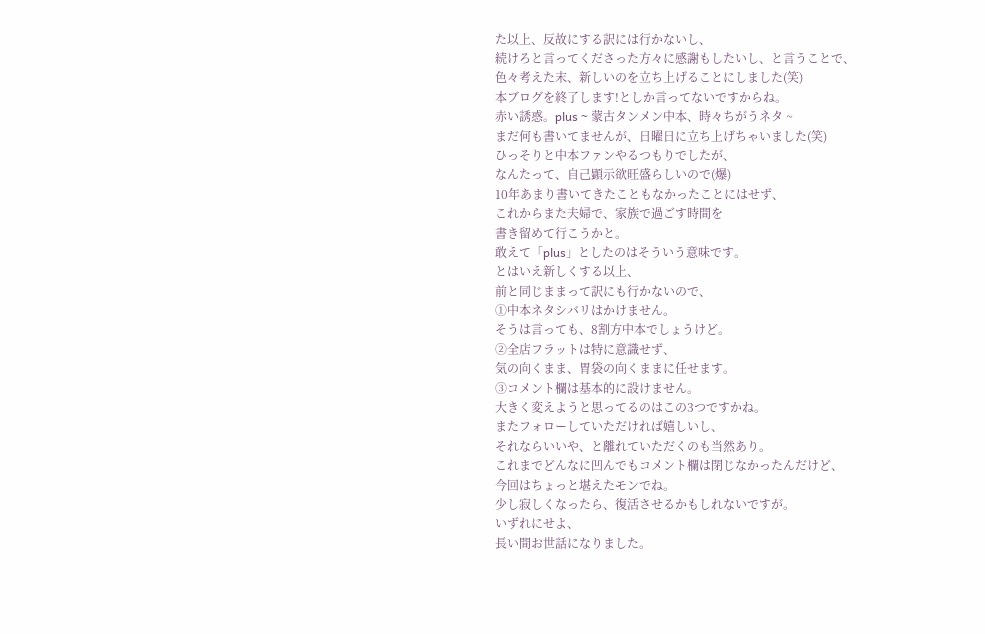た以上、反故にする訳には行かないし、
続けろと言ってくださった方々に感謝もしたいし、と言うことで、
色々考えた末、新しいのを立ち上げることにしました(笑)
本ブログを終了します!としか言ってないですからね。
赤い誘惑。plus ~ 蒙古タンメン中本、時々ちがうネタ ~
まだ何も書いてませんが、日曜日に立ち上げちゃいました(笑)
ひっそりと中本ファンやるつもりでしたが、
なんたって、自己顕示欲旺盛らしいので(爆)
10年あまり書いてきたこともなかったことにはせず、
これからまた夫婦で、家族で過ごす時間を
書き留めて行こうかと。
敢えて「plus」としたのはそういう意味です。
とはいえ新しくする以上、
前と同じままって訳にも行かないので、
①中本ネタシバリはかけません。
そうは言っても、8割方中本でしょうけど。
②全店フラットは特に意識せず、
気の向くまま、胃袋の向くままに任せます。
③コメント欄は基本的に設けません。
大きく変えようと思ってるのはこの3つですかね。
またフォローしていただければ嬉しいし、
それならいいや、と離れていただくのも当然あり。
これまでどんなに凹んでもコメント欄は閉じなかったんだけど、
今回はちょっと堪えたモンでね。
少し寂しくなったら、復活させるかもしれないですが。
いずれにせよ、
長い間お世話になりました。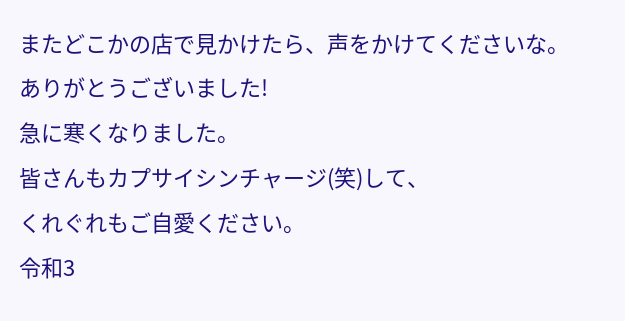またどこかの店で見かけたら、声をかけてくださいな。
ありがとうございました!
急に寒くなりました。
皆さんもカプサイシンチャージ(笑)して、
くれぐれもご自愛ください。
令和3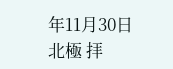年11月30日
北極 拝